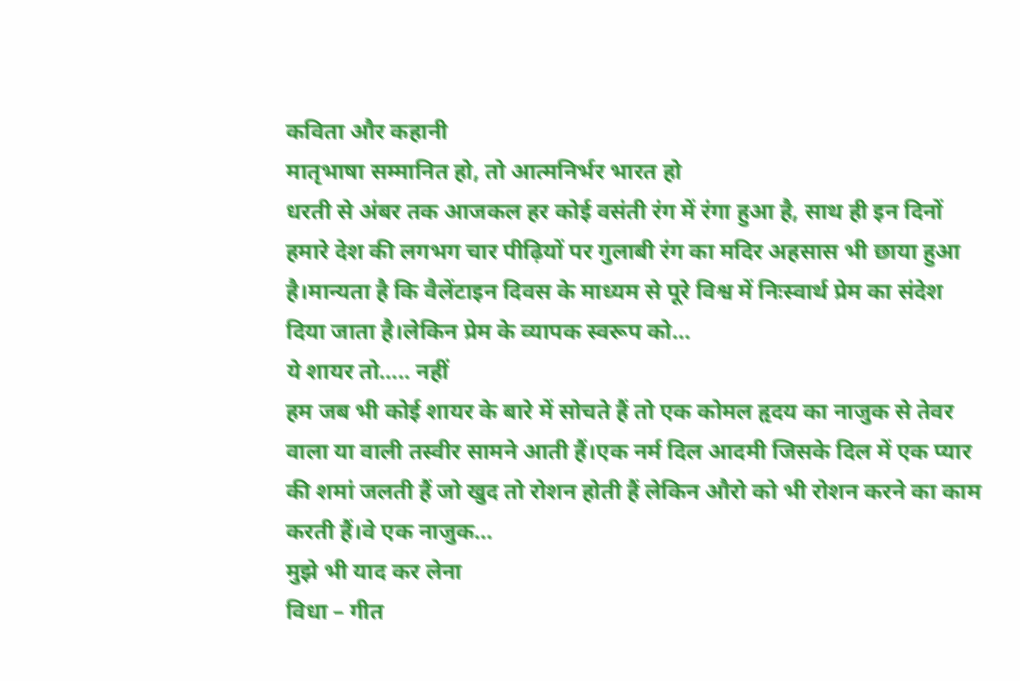कविता और कहानी
मातृभाषा सम्मानित हो, तो आत्मनिर्भर भारत हो
धरती से अंबर तक आजकल हर कोई वसंती रंग में रंगा हुआ है, साथ ही इन दिनों हमारे देश की लगभग चार पीढ़ियों पर गुलाबी रंग का मदिर अहसास भी छाया हुआ है।मान्यता है कि वैलेंटाइन दिवस के माध्यम से पूरे विश्व में निःस्वार्थ प्रेम का संदेश दिया जाता है।लेकिन प्रेम के व्यापक स्वरूप को…
ये शायर तो….. नहीं
हम जब भी कोई शायर के बारे में सोचते हैं तो एक कोमल हृदय का नाजुक से तेवर वाला या वाली तस्वीर सामने आती हैं।एक नर्म दिल आदमी जिसके दिल में एक प्यार की शमां जलती हैं जो खुद तो रोशन होती हैं लेकिन औरो को भी रोशन करने का काम करती हैं।वे एक नाजुक…
मुझे भी याद कर लेना
विधा – गीत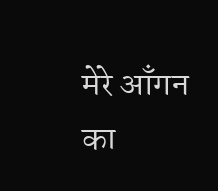मेरे आँगन का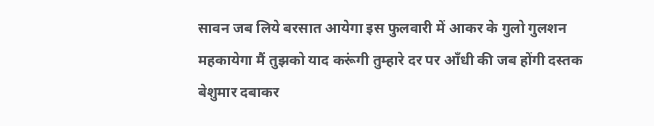सावन जब लिये बरसात आयेगा इस फुलवारी में आकर के गुलो गुलशन महकायेगा मैं तुझको याद करूंगी तुम्हारे दर पर आँधी की जब होंगी दस्तक बेशुमार दबाकर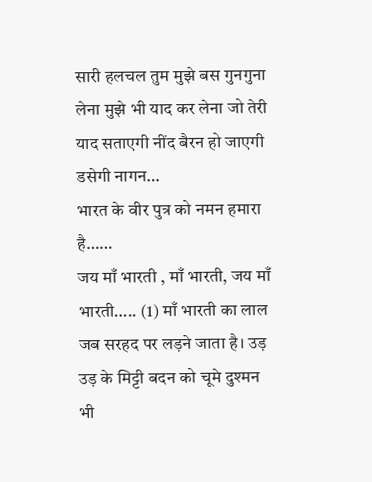सारी हलचल तुम मुझे बस गुनगुना लेना मुझे भी याद कर लेना जो तेरी याद सताएगी नींद बैरन हो जाएगी डसेगी नागन…
भारत के वीर पुत्र को नमन हमारा है……
जय माँ भारती , माँ भारती, जय माँ भारती….. (1) माँ भारती का लाल जब सरहद पर लड़ने जाता है। उड़ उड़ के मिट्टी बदन को चूमे दुश्मन भी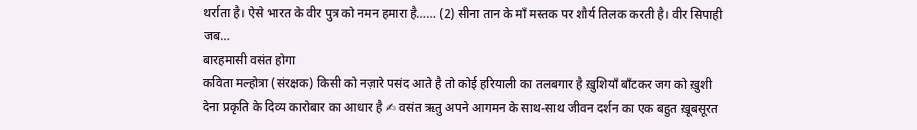थर्राता है। ऐसे भारत के वीर पुत्र को नमन हमारा है…… (2) सीना तान के माँ मस्तक पर शौर्य तिलक करती है। वीर सिपाही जब…
बारहमासी वसंत होगा
कविता मल्होत्रा (संरक्षक) किसी को नज़ारे पसंद आते है तो कोई हरियाली का तलबगार है ख़ुशियाँ बाँटकर जग को ख़ुशी देना प्रकृति के दिव्य कारोबार का आधार है ✍ वसंत ऋतु अपने आगमन के साथ-साथ जीवन दर्शन का एक बहुत ख़ूबसूरत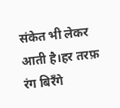संकेत भी लेकर आती है।हर तरफ़ रंग बिरँगे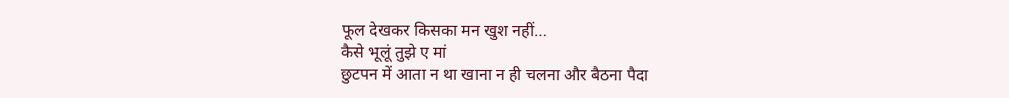फूल देखकर किसका मन खुश नहीं…
कैसे भूलूं तुझे ए मां
छुटपन में आता न था खाना न ही चलना और बैठना पैदा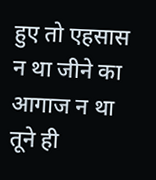हुए तो एहसास न था जीने का आगाज न था तूने ही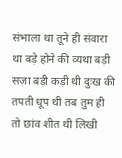संभाला था तूने ही संवारा था बड़े होने की व्यथा बड़ी सज़ा बड़ी कड़ी थी दुःख की तपती धूप थी तब तुम ही तो छांव शीत थी लिखी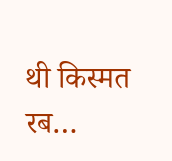थी किस्मत रब…